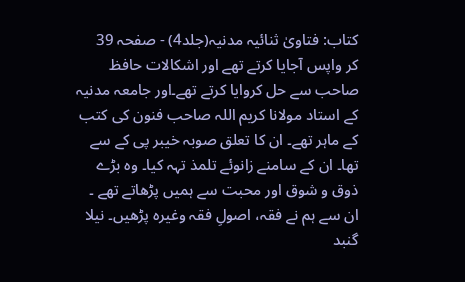کتاب: فتاویٰ ثنائیہ مدنیہ(جلد4) - صفحہ 39
کر واپس آجایا کرتے تھے اور اشکالات حافظ صاحب سے حل کروایا کرتے تھے۔اور جامعہ مدنیہ کے استاد مولانا کریم اللہ صاحب فنون کی کتب کے ماہر تھے۔ ان کا تعلق صوبہ خیبر پی کے سے تھا۔ ان کے سامنے زانوئے تلمذ تہہ کیا۔ وہ بڑے ذوق و شوق اور محبت سے ہمیں پڑھاتے تھے ۔ ان سے ہم نے فقہ، اصولِ فقہ وغیرہ پڑھیں۔ نیلا گنبد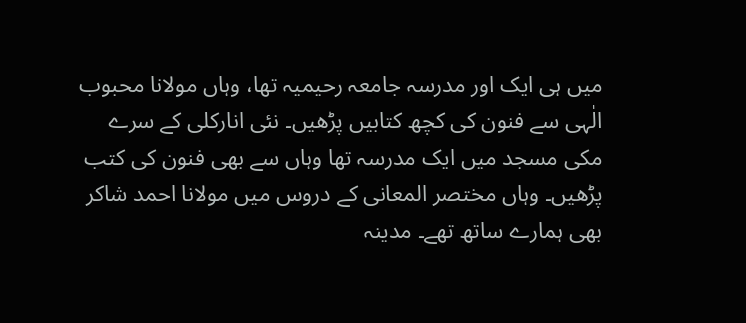میں ہی ایک اور مدرسہ جامعہ رحیمیہ تھا، وہاں مولانا محبوب الٰہی سے فنون کی کچھ کتابیں پڑھیں۔ نئی انارکلی کے سرے مکی مسجد میں ایک مدرسہ تھا وہاں سے بھی فنون کی کتب پڑھیں۔ وہاں مختصر المعانی کے دروس میں مولانا احمد شاکر بھی ہمارے ساتھ تھے۔ مدینہ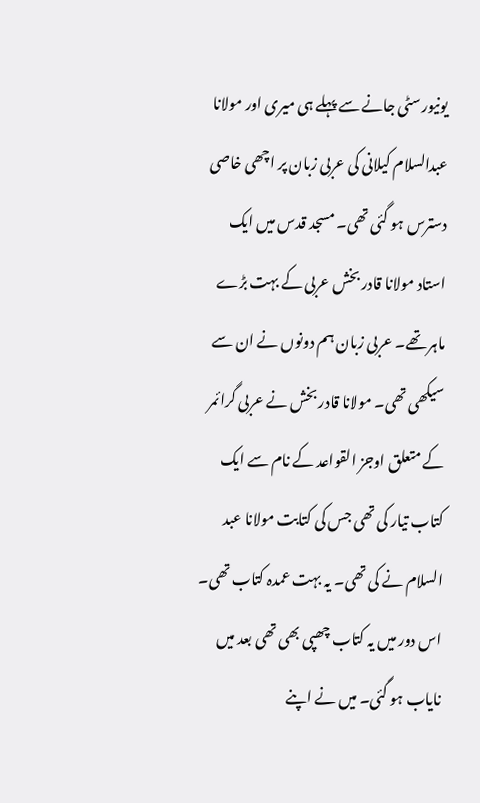یونیورسٹی جانے سے پہلے ہی میری اور مولانا عبدالسلام کیلانی کی عربی زبان پر اچھی خاصی دسترس ہو گئی تھی۔ مسجد قدس میں ایک استاد مولانا قادر بخش عربی کے بہت بڑے ماہر تھے۔ عربی زبان ہم دونوں نے ان سے سیکھی تھی۔ مولانا قادر بخش نے عربی گرائمر کے متعلق اوجز القواعد کے نام سے ایک کتاب تیار کی تھی جس کی کتابت مولانا عبد السلام نے کی تھی۔ یہ بہت عمدہ کتاب تھی۔ اس دور میں یہ کتاب چھپی بھی تھی بعد میں نایاب ہو گئی۔ میں نے اپنے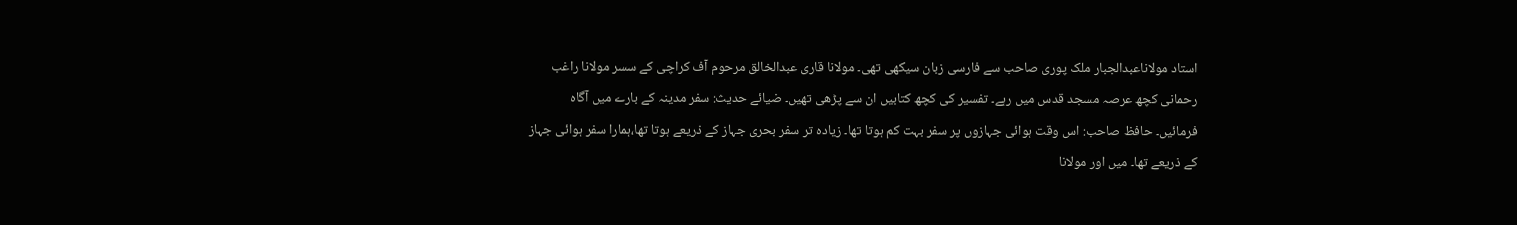استاد مولاناعبدالجبار ملک پوری صاحب سے فارسی زبان سیکھی تھی۔ مولانا قاری عبدالخالق مرحوم آف کراچی کے سسر مولانا راغب رحمانی کچھ عرصہ مسجد قدس میں رہے۔ تفسیر کی کچھ کتابیں ان سے پڑھی تھیں۔ ضیائے حدیث: سفر مدینہ کے بارے میں آگاہ فرمائیں۔ حافظ صاحب: اس وقت ہوائی جہازوں پر سفر بہت کم ہوتا تھا۔ زیادہ تر سفر بحری جہاز کے ذریعے ہوتا تھا،ہمارا سفر ہوائی جہاز کے ذریعے تھا۔ میں اور مولانا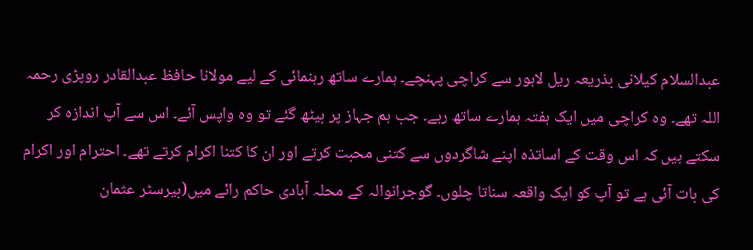عبدالسلام کیلانی بذریعہ ریل لاہور سے کراچی پہنچے۔ ہمارے ساتھ رہنمائی کے لیے مولانا حافظ عبدالقادر روپڑی رحمہ اللہ تھے۔ وہ کراچی میں ایک ہفتہ ہمارے ساتھ رہے۔ جب ہم جہاز پر بیٹھ گئے تو وہ واپس آئے۔ اس سے آپ اندازہ کر سکتے ہیں کہ اس وقت کے اساتذہ اپنے شاگردوں سے کتنی محبت کرتے اور ان کا کتنا اکرام کرتے تھے۔ احترام اور اکرام کی بات آئی ہے تو آپ کو ایک واقعہ سناتا چلوں۔ گوجرانوالہ کے محلہ آبادی حاکم رائے میں(بیرسٹر عثمان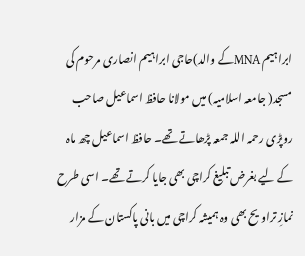ابراہیم MNAکے والد)حاجی ابراہیم انصاری مرحوم کی مسجد( جامعہ اسلامیہ) میں مولانا حافظ اسماعیل صاحب روپڑی رحمہ اللہ جمعہ پڑھاتے تھے۔ حافظ اسماعیل چھ ماہ کے لیے بغرض تبلیغ کراچی بھی جایا کرتے تھے۔ اسی طرح نمازِ تراویح بھی وہ ہمیشہ کراچی میں بانی پاکستان کے مزار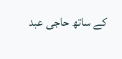کے ساتھ حاجی عبد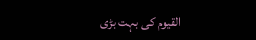القیوم کی بہت بڑی